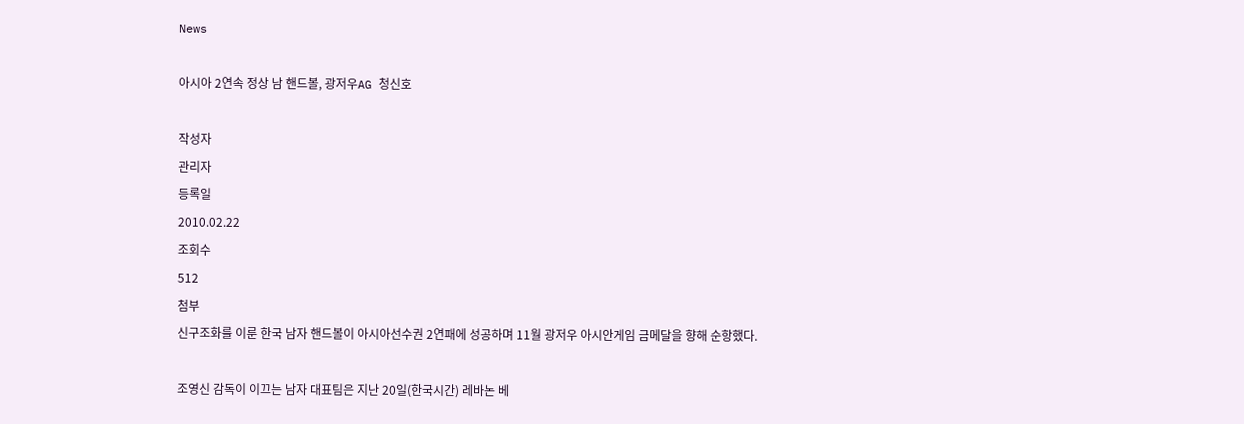News

아시아 2연속 정상 남 핸드볼, 광저우AG 청신호

작성자
관리자
등록일
2010.02.22
조회수
512
첨부
신구조화를 이룬 한국 남자 핸드볼이 아시아선수권 2연패에 성공하며 11월 광저우 아시안게임 금메달을 향해 순항했다.

조영신 감독이 이끄는 남자 대표팀은 지난 20일(한국시간) 레바논 베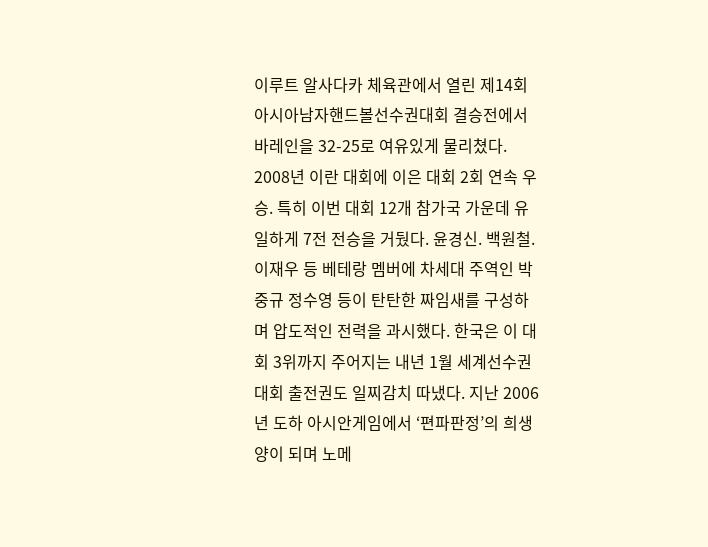이루트 알사다카 체육관에서 열린 제14회 아시아남자핸드볼선수권대회 결승전에서 바레인을 32-25로 여유있게 물리쳤다. 2008년 이란 대회에 이은 대회 2회 연속 우승. 특히 이번 대회 12개 참가국 가운데 유일하게 7전 전승을 거뒀다. 윤경신. 백원철. 이재우 등 베테랑 멤버에 차세대 주역인 박중규 정수영 등이 탄탄한 짜임새를 구성하며 압도적인 전력을 과시했다. 한국은 이 대회 3위까지 주어지는 내년 1월 세계선수권대회 출전권도 일찌감치 따냈다. 지난 2006년 도하 아시안게임에서 ‘편파판정’의 희생양이 되며 노메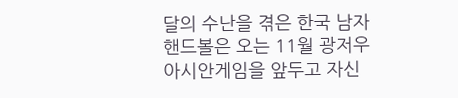달의 수난을 겪은 한국 남자 핸드볼은 오는 11월 광저우 아시안게임을 앞두고 자신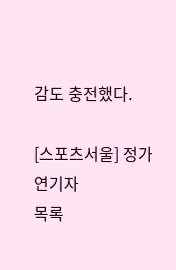감도 충전했다.

[스포츠서울] 정가연기자
목록